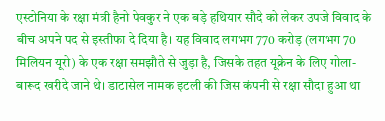एस्टोनिया के रक्षा मंत्री हैनो पेवकुर ने एक बड़े हथियार सौदे को लेकर उपजे विवाद के बीच अपने पद से इस्तीफा दे दिया है। यह विवाद लगभग 770 करोड़ (लगभग 70 मिलियन यूरो) के एक रक्षा समझौते से जुड़ा है, जिसके तहत यूक्रेन के लिए गोला-बारूद खरीदे जाने थे। डाटासेल नामक इटली की जिस कंपनी से रक्षा सौदा हुआ था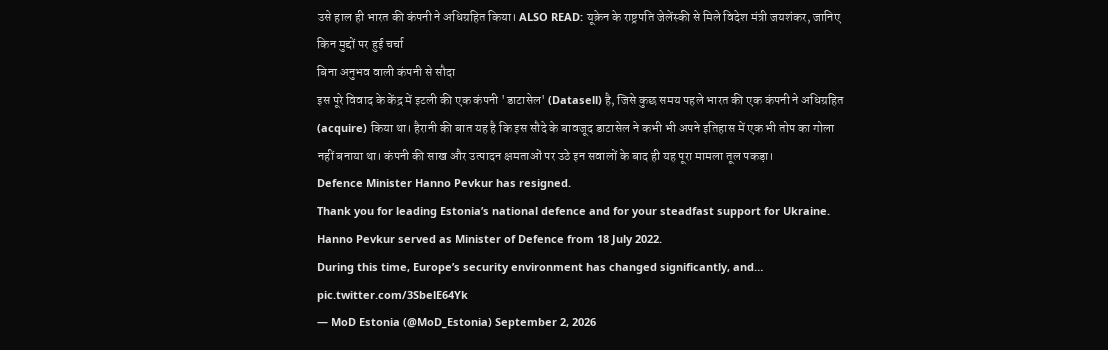उसे हाल ही भारत की कंपनी ने अधिग्रहित किया। ALSO READ: यूक्रेन के राष्ट्रपति जेलेंस्की से मिले विदेश मंत्री जयशंकर, जानिए किन मुद्दों पर हुई चर्चा
बिना अनुभव वाली कंपनी से सौदा
इस पूरे विवाद के केंद्र में इटली की एक कंपनी 'डाटासेल' (Datasell) है, जिसे कुछ समय पहले भारत की एक कंपनी ने अधिग्रहित (acquire) किया था। हैरानी की बात यह है कि इस सौदे के बावजूद डाटासेल ने कभी भी अपने इतिहास में एक भी तोप का गोला नहीं बनाया था। कंपनी की साख और उत्पादन क्षमताओं पर उठे इन सवालों के बाद ही यह पूरा मामला तूल पकड़ा।
Defence Minister Hanno Pevkur has resigned.
Thank you for leading Estonia’s national defence and for your steadfast support for Ukraine.
Hanno Pevkur served as Minister of Defence from 18 July 2022.
During this time, Europe’s security environment has changed significantly, and… pic.twitter.com/3SbelE64Yk
— MoD Estonia (@MoD_Estonia) September 2, 2026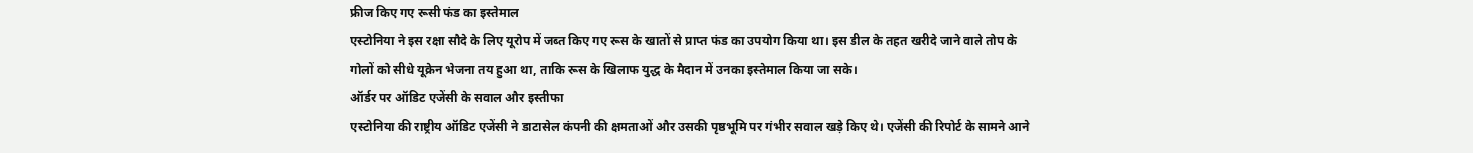फ्रीज किए गए रूसी फंड का इस्तेमाल
एस्टोनिया ने इस रक्षा सौदे के लिए यूरोप में जब्त किए गए रूस के खातों से प्राप्त फंड का उपयोग किया था। इस डील के तहत खरीदे जाने वाले तोप के गोलों को सीधे यूक्रेन भेजना तय हुआ था, ताकि रूस के खिलाफ युद्ध के मैदान में उनका इस्तेमाल किया जा सके।
ऑर्डर पर ऑडिट एजेंसी के सवाल और इस्तीफा
एस्टोनिया की राष्ट्रीय ऑडिट एजेंसी ने डाटासेल कंपनी की क्षमताओं और उसकी पृष्ठभूमि पर गंभीर सवाल खड़े किए थे। एजेंसी की रिपोर्ट के सामने आने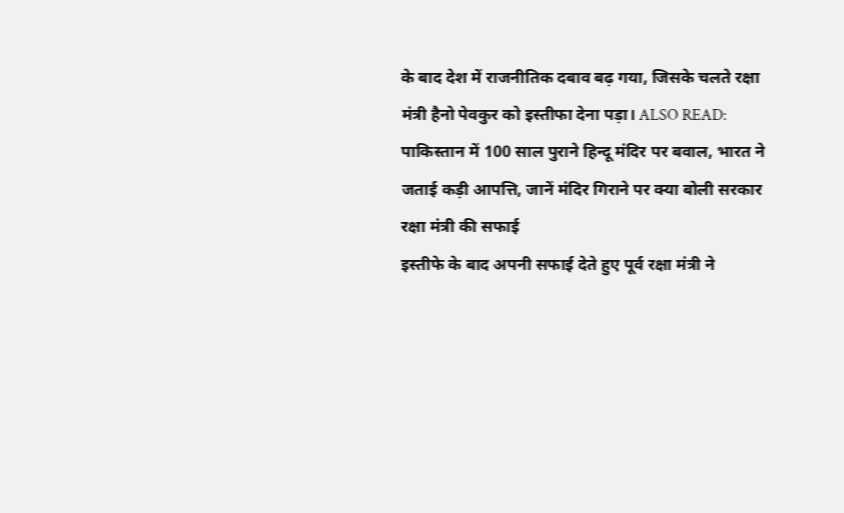के बाद देश में राजनीतिक दबाव बढ़ गया, जिसके चलते रक्षा मंत्री हैनो पेवकुर को इस्तीफा देना पड़ा। ALSO READ: पाकिस्तान में 100 साल पुराने हिन्दू मंदिर पर बवाल, भारत ने जताई कड़ी आपत्ति, जानें मंदिर गिराने पर क्या बोली सरकार
रक्षा मंत्री की सफाई
इस्तीफे के बाद अपनी सफाई देते हुए पूर्व रक्षा मंत्री ने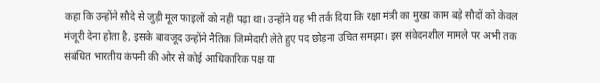कहा कि उन्होंने सौदे से जुड़ी मूल फाइलों को नहीं पढ़ा था। उन्होंने यह भी तर्क दिया कि रक्षा मंत्री का मुख्य काम बड़े सौदों को केवल मंजूरी देना होता है, इसके बावजूद उन्होंने नैतिक जिम्मेदारी लेते हुए पद छोड़ना उचित समझा। इस संवेदनशील मामले पर अभी तक संबंधित भारतीय कंपनी की ओर से कोई आधिकारिक पक्ष या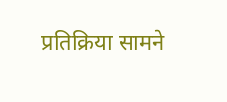प्रतिक्रिया सामने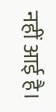नहीं आई है।